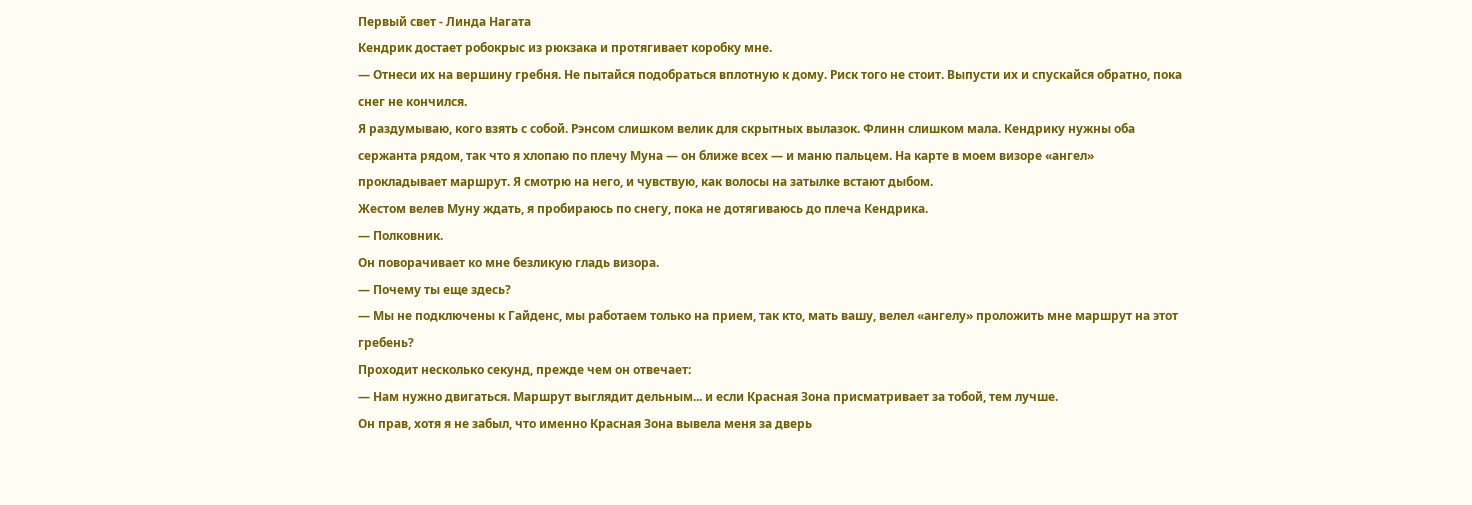Первый свет - Линда Нагата
Кендрик достает робокрыс из рюкзака и протягивает коробку мне.
— Отнеси их на вершину гребня. Не пытайся подобраться вплотную к дому. Риск того не стоит. Выпусти их и спускайся обратно, пока снег не кончился.
Я раздумываю, кого взять с собой. Рэнсом слишком велик для скрытных вылазок. Флинн слишком мала. Кендрику нужны оба сержанта рядом, так что я хлопаю по плечу Муна — он ближе всех — и маню пальцем. На карте в моем визоре «ангел» прокладывает маршрут. Я смотрю на него, и чувствую, как волосы на затылке встают дыбом.
Жестом велев Муну ждать, я пробираюсь по снегу, пока не дотягиваюсь до плеча Кендрика.
— Полковник.
Он поворачивает ко мне безликую гладь визора.
— Почему ты еще здесь?
— Мы не подключены к Гайденс, мы работаем только на прием, так кто, мать вашу, велел «ангелу» проложить мне маршрут на этот гребень?
Проходит несколько секунд, прежде чем он отвечает:
— Нам нужно двигаться. Маршрут выглядит дельным... и если Красная Зона присматривает за тобой, тем лучше.
Он прав, хотя я не забыл, что именно Красная Зона вывела меня за дверь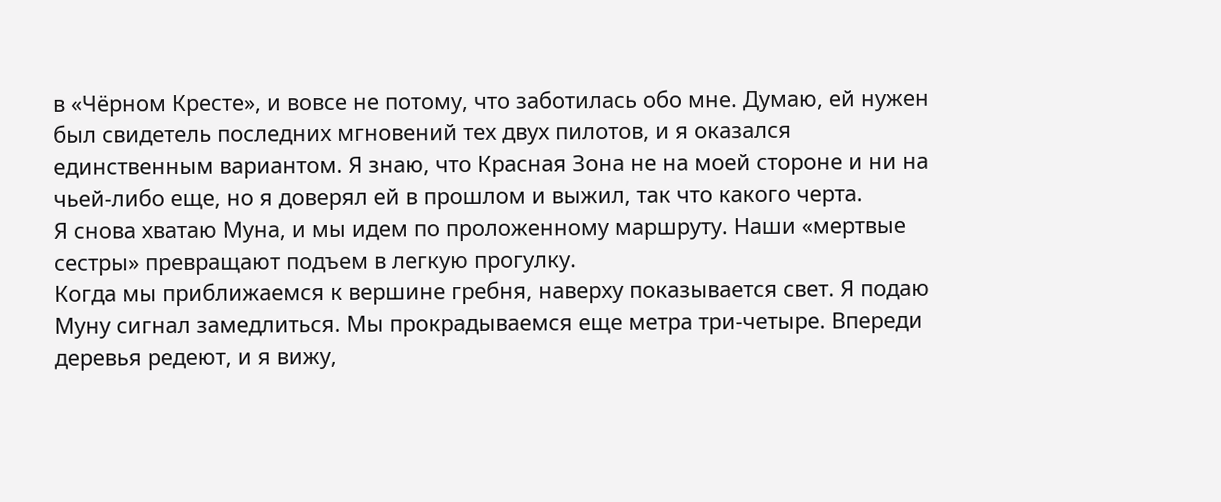в «Чёрном Кресте», и вовсе не потому, что заботилась обо мне. Думаю, ей нужен был свидетель последних мгновений тех двух пилотов, и я оказался единственным вариантом. Я знаю, что Красная Зона не на моей стороне и ни на чьей-либо еще, но я доверял ей в прошлом и выжил, так что какого черта.
Я снова хватаю Муна, и мы идем по проложенному маршруту. Наши «мертвые сестры» превращают подъем в легкую прогулку.
Когда мы приближаемся к вершине гребня, наверху показывается свет. Я подаю Муну сигнал замедлиться. Мы прокрадываемся еще метра три-четыре. Впереди деревья редеют, и я вижу,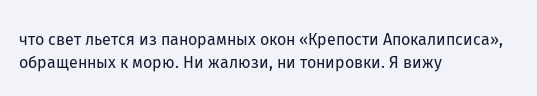что свет льется из панорамных окон «Крепости Апокалипсиса», обращенных к морю. Ни жалюзи, ни тонировки. Я вижу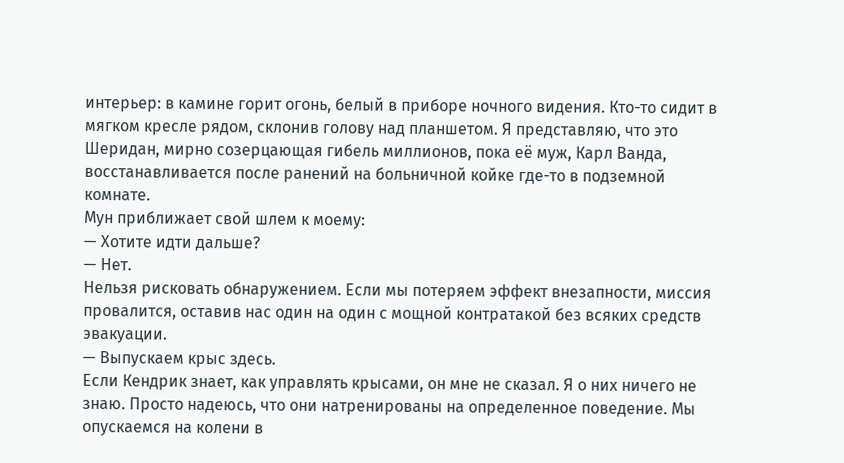интерьер: в камине горит огонь, белый в приборе ночного видения. Кто-то сидит в мягком кресле рядом, склонив голову над планшетом. Я представляю, что это Шеридан, мирно созерцающая гибель миллионов, пока её муж, Карл Ванда, восстанавливается после ранений на больничной койке где-то в подземной комнате.
Мун приближает свой шлем к моему:
— Хотите идти дальше?
— Нет.
Нельзя рисковать обнаружением. Если мы потеряем эффект внезапности, миссия провалится, оставив нас один на один с мощной контратакой без всяких средств эвакуации.
— Выпускаем крыс здесь.
Если Кендрик знает, как управлять крысами, он мне не сказал. Я о них ничего не знаю. Просто надеюсь, что они натренированы на определенное поведение. Мы опускаемся на колени в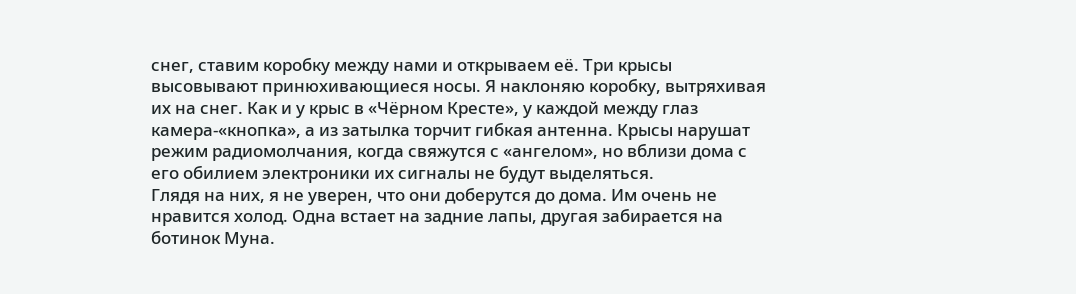снег, ставим коробку между нами и открываем её. Три крысы высовывают принюхивающиеся носы. Я наклоняю коробку, вытряхивая их на снег. Как и у крыс в «Чёрном Кресте», у каждой между глаз камера-«кнопка», а из затылка торчит гибкая антенна. Крысы нарушат режим радиомолчания, когда свяжутся с «ангелом», но вблизи дома с его обилием электроники их сигналы не будут выделяться.
Глядя на них, я не уверен, что они доберутся до дома. Им очень не нравится холод. Одна встает на задние лапы, другая забирается на ботинок Муна.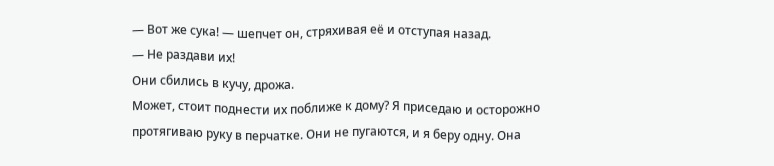— Вот же сука! — шепчет он, стряхивая её и отступая назад.
— Не раздави их!
Они сбились в кучу, дрожа.
Может, стоит поднести их поближе к дому? Я приседаю и осторожно протягиваю руку в перчатке. Они не пугаются, и я беру одну. Она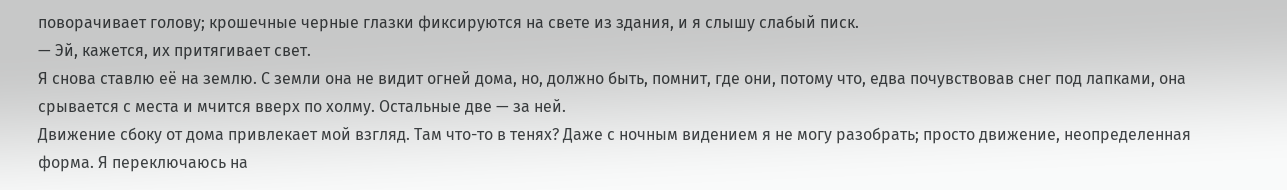поворачивает голову; крошечные черные глазки фиксируются на свете из здания, и я слышу слабый писк.
— Эй, кажется, их притягивает свет.
Я снова ставлю её на землю. С земли она не видит огней дома, но, должно быть, помнит, где они, потому что, едва почувствовав снег под лапками, она срывается с места и мчится вверх по холму. Остальные две — за ней.
Движение сбоку от дома привлекает мой взгляд. Там что-то в тенях? Даже с ночным видением я не могу разобрать; просто движение, неопределенная форма. Я переключаюсь на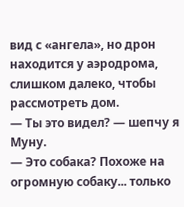вид с «ангела», но дрон находится у аэродрома, слишком далеко, чтобы рассмотреть дом.
— Ты это видел? — шепчу я Муну.
— Это собака? Похоже на огромную собаку... только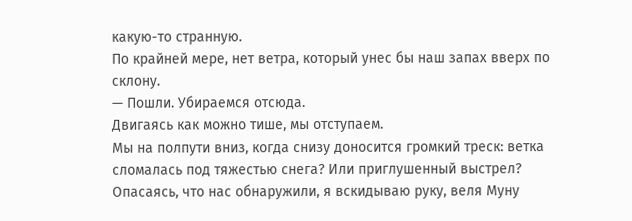какую-то странную.
По крайней мере, нет ветра, который унес бы наш запах вверх по склону.
— Пошли. Убираемся отсюда.
Двигаясь как можно тише, мы отступаем.
Мы на полпути вниз, когда снизу доносится громкий треск: ветка сломалась под тяжестью снега? Или приглушенный выстрел? Опасаясь, что нас обнаружили, я вскидываю руку, веля Муну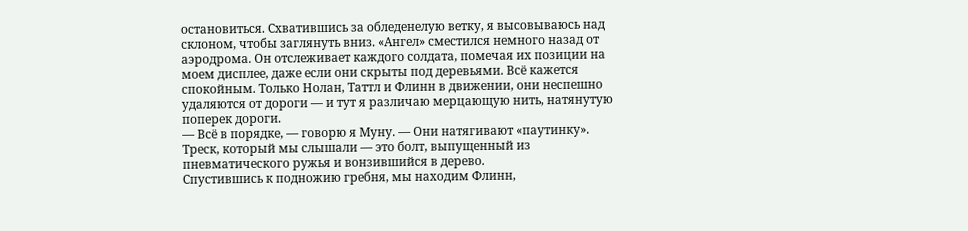остановиться. Схватившись за обледенелую ветку, я высовываюсь над склоном, чтобы заглянуть вниз. «Ангел» сместился немного назад от аэродрома. Он отслеживает каждого солдата, помечая их позиции на моем дисплее, даже если они скрыты под деревьями. Всё кажется спокойным. Только Нолан, Таттл и Флинн в движении, они неспешно удаляются от дороги — и тут я различаю мерцающую нить, натянутую поперек дороги.
— Всё в порядке, — говорю я Муну. — Они натягивают «паутинку».
Треск, который мы слышали — это болт, выпущенный из пневматического ружья и вонзившийся в дерево.
Спустившись к подножию гребня, мы находим Флинн,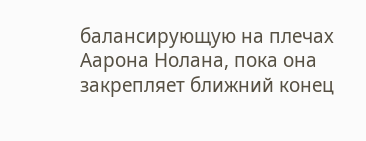балансирующую на плечах Аарона Нолана, пока она закрепляет ближний конец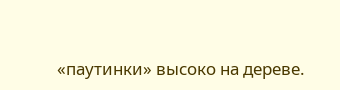«паутинки» высоко на дереве.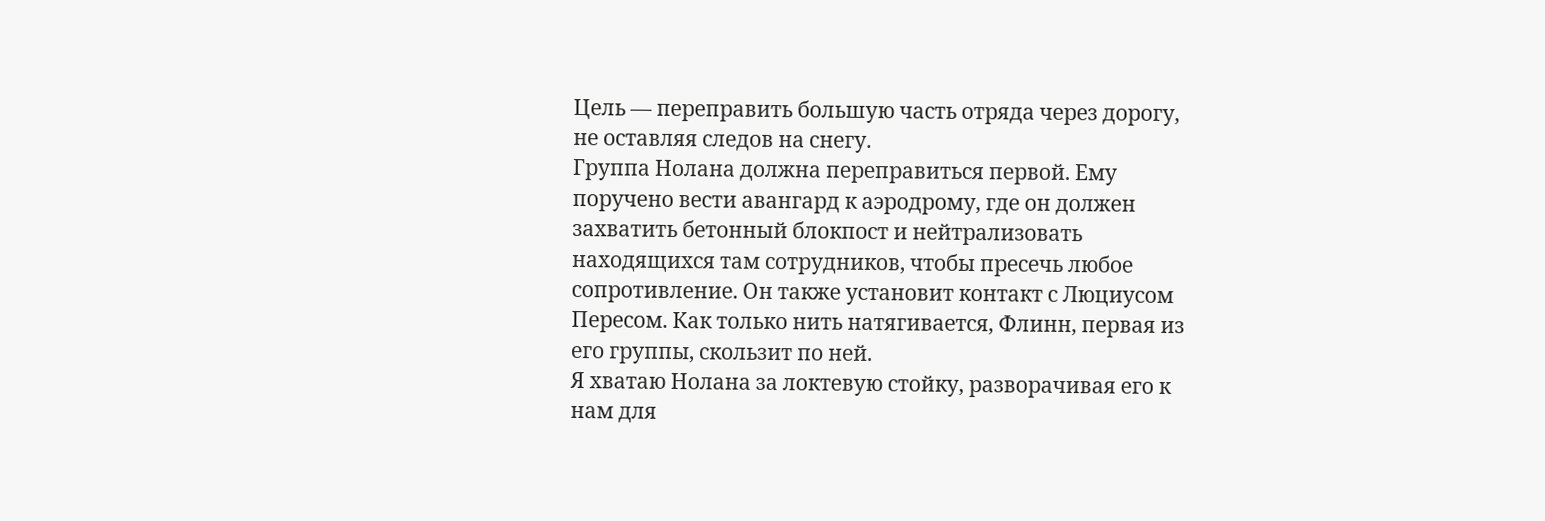Цель — переправить большую часть отряда через дорогу, не оставляя следов на снегу.
Группа Нолана должна переправиться первой. Ему поручено вести авангард к аэродрому, где он должен захватить бетонный блокпост и нейтрализовать находящихся там сотрудников, чтобы пресечь любое сопротивление. Он также установит контакт с Люциусом Пересом. Как только нить натягивается, Флинн, первая из его группы, скользит по ней.
Я хватаю Нолана за локтевую стойку, разворачивая его к нам для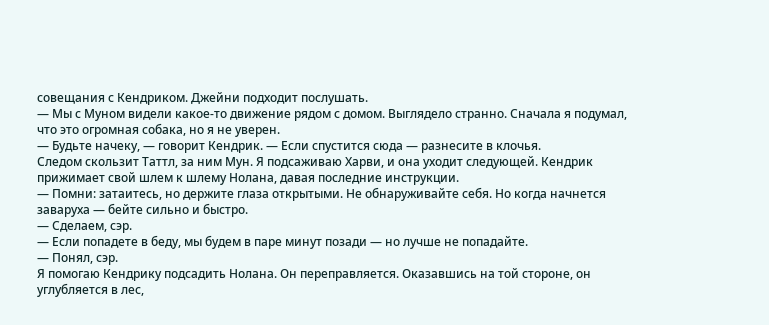совещания с Кендриком. Джейни подходит послушать.
— Мы с Муном видели какое-то движение рядом с домом. Выглядело странно. Сначала я подумал, что это огромная собака, но я не уверен.
— Будьте начеку, — говорит Кендрик. — Если спустится сюда — разнесите в клочья.
Следом скользит Таттл, за ним Мун. Я подсаживаю Харви, и она уходит следующей. Кендрик прижимает свой шлем к шлему Нолана, давая последние инструкции.
— Помни: затаитесь, но держите глаза открытыми. Не обнаруживайте себя. Но когда начнется заваруха — бейте сильно и быстро.
— Сделаем, сэр.
— Если попадете в беду, мы будем в паре минут позади — но лучше не попадайте.
— Понял, сэр.
Я помогаю Кендрику подсадить Нолана. Он переправляется. Оказавшись на той стороне, он углубляется в лес,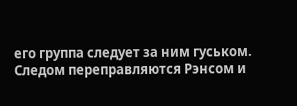его группа следует за ним гуськом.
Следом переправляются Рэнсом и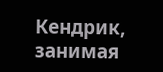Кендрик, занимая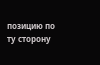позицию по ту сторону